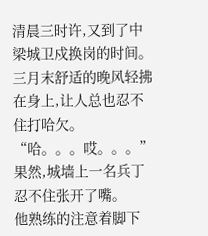清晨三时许,又到了中梁城卫戍换岗的时间。
三月末舒适的晚风轻拂在身上,让人总也忍不住打哈欠。
“哈。。。哎。。。”
果然,城墙上一名兵丁忍不住张开了嘴。
他熟练的注意着脚下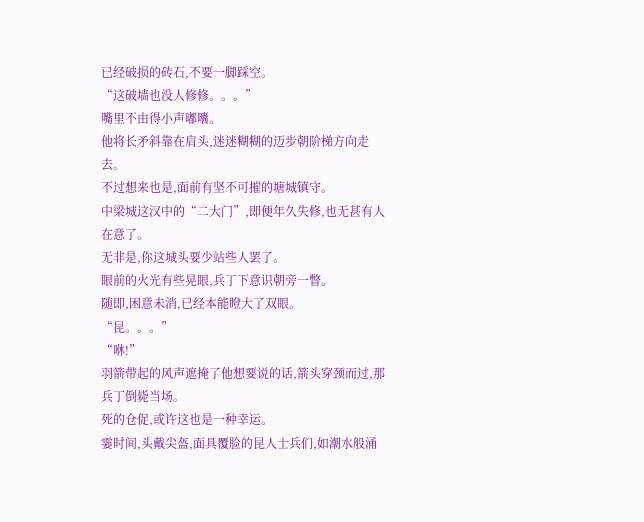已经破损的砖石,不要一脚踩空。
“这破墙也没人修修。。。”
嘴里不由得小声嘟囔。
他将长矛斜靠在肩头,迷迷糊糊的迈步朝阶梯方向走去。
不过想来也是,面前有坚不可摧的塘城镇守。
中梁城这汉中的“二大门”,即便年久失修,也无甚有人在意了。
无非是,你这城头要少站些人罢了。
眼前的火光有些晃眼,兵丁下意识朝旁一瞥。
随即,困意未消,已经本能瞪大了双眼。
“昆。。。”
“咻!”
羽箭带起的风声遮掩了他想要说的话,箭头穿颈而过,那兵丁倒毙当场。
死的仓促,或许这也是一种幸运。
霎时间,头戴尖盔,面具覆脸的昆人士兵们,如潮水般涌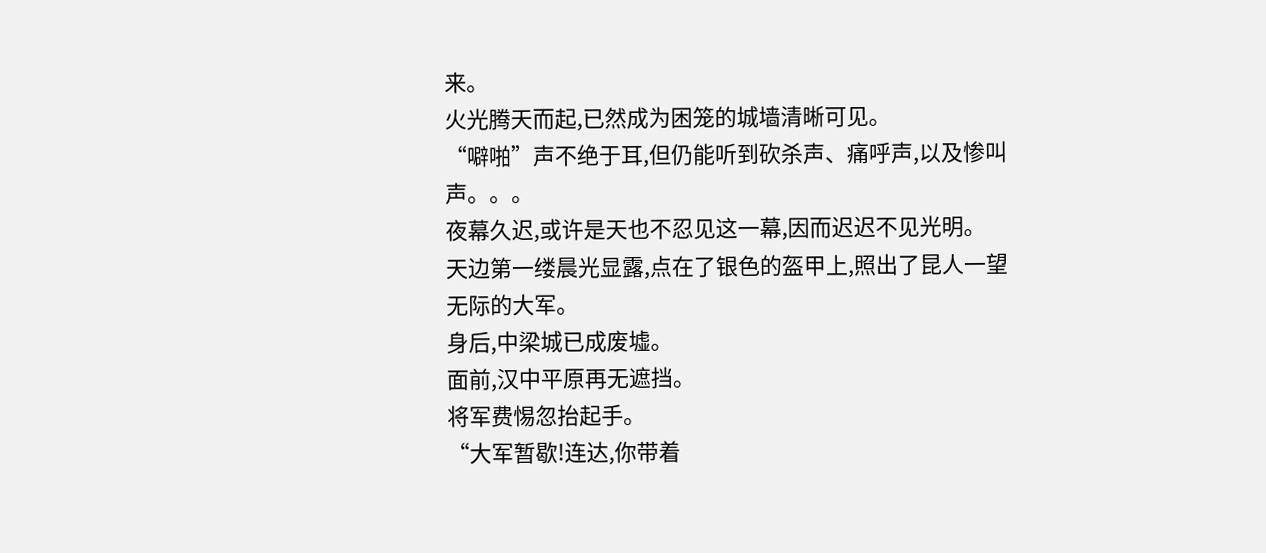来。
火光腾天而起,已然成为困笼的城墙清晰可见。
“噼啪”声不绝于耳,但仍能听到砍杀声、痛呼声,以及惨叫声。。。
夜幕久迟,或许是天也不忍见这一幕,因而迟迟不见光明。
天边第一缕晨光显露,点在了银色的盔甲上,照出了昆人一望无际的大军。
身后,中梁城已成废墟。
面前,汉中平原再无遮挡。
将军费惕忽抬起手。
“大军暂歇!连达,你带着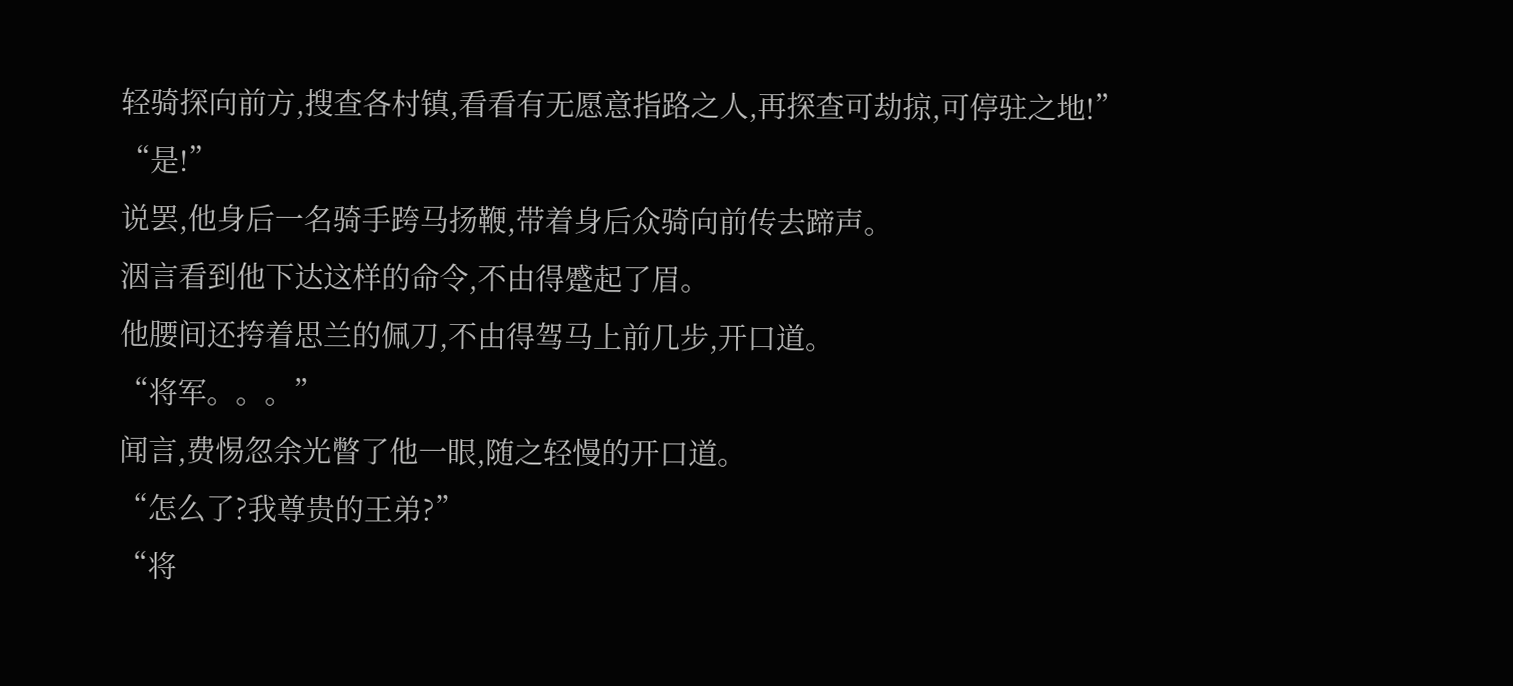轻骑探向前方,搜查各村镇,看看有无愿意指路之人,再探查可劫掠,可停驻之地!”
“是!”
说罢,他身后一名骑手跨马扬鞭,带着身后众骑向前传去蹄声。
洇言看到他下达这样的命令,不由得蹙起了眉。
他腰间还挎着思兰的佩刀,不由得驾马上前几步,开口道。
“将军。。。”
闻言,费惕忽余光瞥了他一眼,随之轻慢的开口道。
“怎么了?我尊贵的王弟?”
“将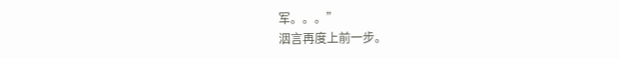军。。。”
洇言再度上前一步。